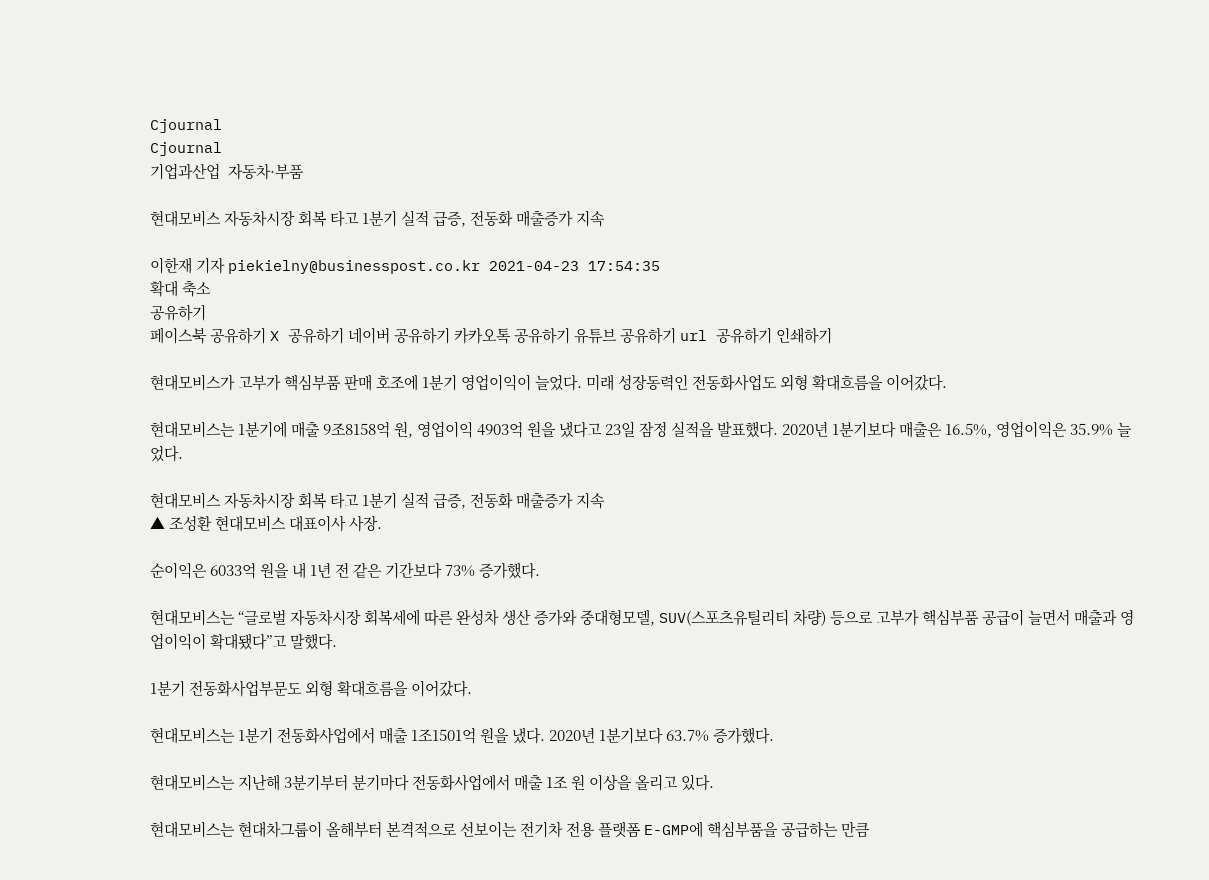Cjournal
Cjournal
기업과산업  자동차·부품

현대모비스 자동차시장 회복 타고 1분기 실적 급증, 전동화 매출증가 지속

이한재 기자 piekielny@businesspost.co.kr 2021-04-23 17:54:35
확대 축소
공유하기
페이스북 공유하기 X 공유하기 네이버 공유하기 카카오톡 공유하기 유튜브 공유하기 url 공유하기 인쇄하기

현대모비스가 고부가 핵심부품 판매 호조에 1분기 영업이익이 늘었다. 미래 성장동력인 전동화사업도 외형 확대흐름을 이어갔다.

현대모비스는 1분기에 매출 9조8158억 원, 영업이익 4903억 원을 냈다고 23일 잠정 실적을 발표했다. 2020년 1분기보다 매출은 16.5%, 영업이익은 35.9% 늘었다.

현대모비스 자동차시장 회복 타고 1분기 실적 급증, 전동화 매출증가 지속
▲ 조성환 현대모비스 대표이사 사장.

순이익은 6033억 원을 내 1년 전 같은 기간보다 73% 증가했다.

현대모비스는 “글로벌 자동차시장 회복세에 따른 완성차 생산 증가와 중대형모델, SUV(스포츠유틸리티 차량) 등으로 고부가 핵심부품 공급이 늘면서 매출과 영업이익이 확대됐다”고 말했다.

1분기 전동화사업부문도 외형 확대흐름을 이어갔다.

현대모비스는 1분기 전동화사업에서 매출 1조1501억 원을 냈다. 2020년 1분기보다 63.7% 증가했다.

현대모비스는 지난해 3분기부터 분기마다 전동화사업에서 매출 1조 원 이상을 올리고 있다.

현대모비스는 현대차그룹이 올해부터 본격적으로 선보이는 전기차 전용 플랫폼 E-GMP에 핵심부품을 공급하는 만큼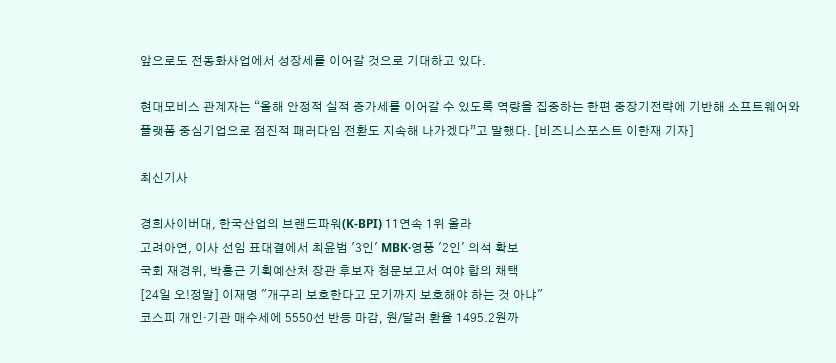앞으로도 전동화사업에서 성장세를 이어갈 것으로 기대하고 있다.

현대모비스 관계자는 “올해 안정적 실적 증가세를 이어갈 수 있도록 역량을 집중하는 한편 중장기전략에 기반해 소프트웨어와 플랫폼 중심기업으로 점진적 패러다임 전환도 지속해 나가겠다”고 말했다. [비즈니스포스트 이한재 기자]

최신기사

경희사이버대, 한국산업의 브랜드파워(K-BPI) 11연속 1위 올라
고려아연, 이사 선임 표대결에서 최윤범 '3인' MBK·영풍 '2인' 의석 확보
국회 재경위, 박홍근 기획예산처 장관 후보자 청문보고서 여야 합의 채택
[24일 오!정말] 이재명 "개구리 보호한다고 모기까지 보호해야 하는 것 아냐"
코스피 개인·기관 매수세에 5550선 반등 마감, 원/달러 환율 1495.2원까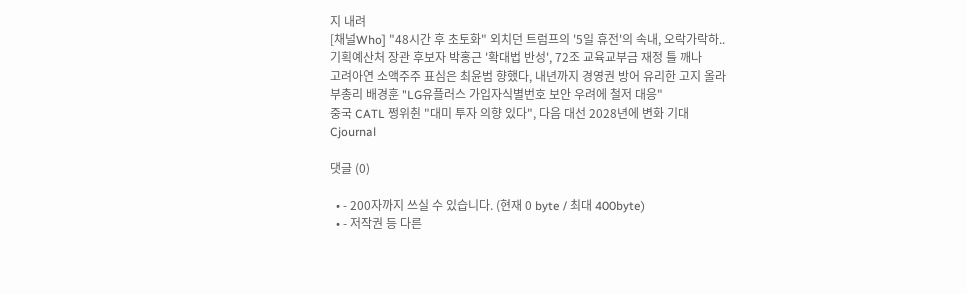지 내려
[채널Who] "48시간 후 초토화" 외치던 트럼프의 '5일 휴전'의 속내, 오락가락하..
기획예산처 장관 후보자 박홍근 '확대법 반성', 72조 교육교부금 재정 틀 깨나
고려아연 소액주주 표심은 최윤범 향했다, 내년까지 경영권 방어 유리한 고지 올라
부총리 배경훈 "LG유플러스 가입자식별번호 보안 우려에 철저 대응"
중국 CATL 쩡위췬 "대미 투자 의향 있다", 다음 대선 2028년에 변화 기대
Cjournal

댓글 (0)

  • - 200자까지 쓰실 수 있습니다. (현재 0 byte / 최대 400byte)
  • - 저작권 등 다른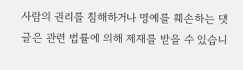사람의 권리를 침해하거나 명예를 훼손하는 댓글은 관련 법률에 의해 제재를 받을 수 있습니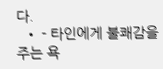다.
  • - 타인에게 불쾌감을 주는 욕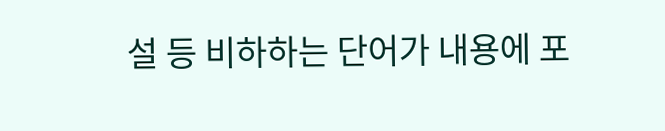설 등 비하하는 단어가 내용에 포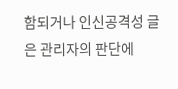함되거나 인신공격성 글은 관리자의 판단에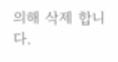의해 삭제 합니다.